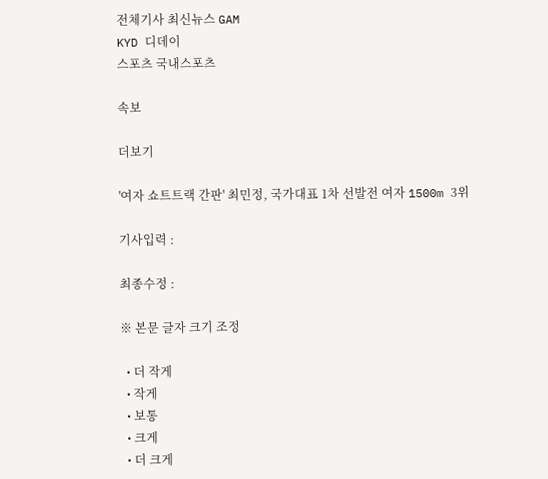전체기사 최신뉴스 GAM
KYD 디데이
스포츠 국내스포츠

속보

더보기

'여자 쇼트트랙 간판' 최민정, 국가대표 1차 선발전 여자 1500m 3위

기사입력 :

최종수정 :

※ 본문 글자 크기 조정

  • 더 작게
  • 작게
  • 보통
  • 크게
  • 더 크게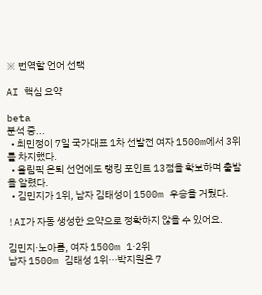※ 번역할 언어 선택

AI 핵심 요약

beta
분석 중...
  • 최민정이 7일 국가대표 1차 선발전 여자 1500m에서 3위를 차지했다.
  • 올림픽 은퇴 선언에도 랭킹 포인트 13점을 확보하며 출발을 알렸다.
  • 김민지가 1위, 남자 김태성이 1500m 우승을 거뒀다.

!AI가 자동 생성한 요약으로 정확하지 않을 수 있어요.

김민지·노아름, 여자 1500m 1·2위
남자 1500m 김태성 1위···박지원은 7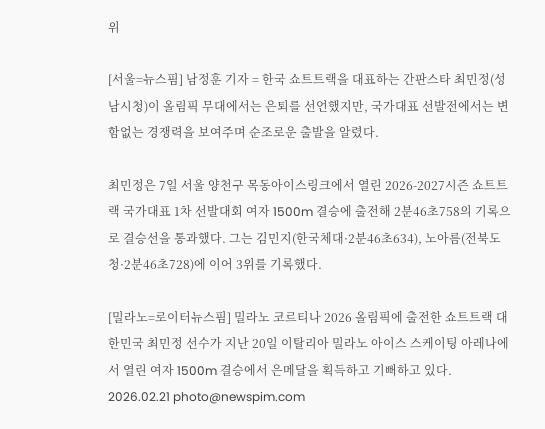위

[서울=뉴스핌] 남정훈 기자 = 한국 쇼트트랙을 대표하는 간판스타 최민정(성남시청)이 올림픽 무대에서는 은퇴를 선언했지만, 국가대표 선발전에서는 변함없는 경쟁력을 보여주며 순조로운 출발을 알렸다.

최민정은 7일 서울 양천구 목동아이스링크에서 열린 2026-2027시즌 쇼트트랙 국가대표 1차 선발대회 여자 1500m 결승에 출전해 2분46초758의 기록으로 결승선을 통과했다. 그는 김민지(한국체대·2분46초634), 노아름(전북도청·2분46초728)에 이어 3위를 기록했다.

[밀라노=로이터뉴스핌] 밀라노 코르티나 2026 올림픽에 출전한 쇼트트랙 대한민국 최민정 선수가 지난 20일 이탈리아 밀라노 아이스 스케이팅 아레나에서 열린 여자 1500m 결승에서 은메달을 획득하고 기뻐하고 있다. 2026.02.21 photo@newspim.com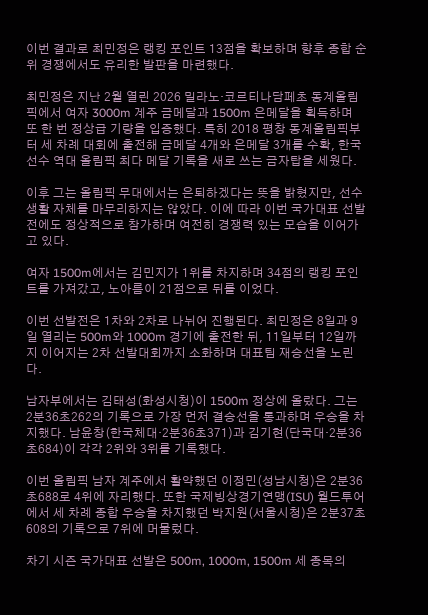이번 결과로 최민정은 랭킹 포인트 13점을 확보하며 향후 종합 순위 경쟁에서도 유리한 발판을 마련했다.

최민정은 지난 2월 열린 2026 밀라노·코르티나담페초 동계올림픽에서 여자 3000m 계주 금메달과 1500m 은메달을 획득하며 또 한 번 정상급 기량을 입증했다. 특히 2018 평창 동계올림픽부터 세 차례 대회에 출전해 금메달 4개와 은메달 3개를 수확, 한국 선수 역대 올림픽 최다 메달 기록을 새로 쓰는 금자탑을 세웠다.

이후 그는 올림픽 무대에서는 은퇴하겠다는 뜻을 밝혔지만, 선수 생활 자체를 마무리하지는 않았다. 이에 따라 이번 국가대표 선발전에도 정상적으로 참가하며 여전히 경쟁력 있는 모습을 이어가고 있다.

여자 1500m에서는 김민지가 1위를 차지하며 34점의 랭킹 포인트를 가져갔고, 노아름이 21점으로 뒤를 이었다.

이번 선발전은 1차와 2차로 나뉘어 진행된다. 최민정은 8일과 9일 열리는 500m와 1000m 경기에 출전한 뒤, 11일부터 12일까지 이어지는 2차 선발대회까지 소화하며 대표팀 재승선을 노린다.

남자부에서는 김태성(화성시청)이 1500m 정상에 올랐다. 그는 2분36초262의 기록으로 가장 먼저 결승선을 통과하며 우승을 차지했다. 남윤창(한국체대·2분36초371)과 김기현(단국대·2분36초684)이 각각 2위와 3위를 기록했다.

이번 올림픽 남자 계주에서 활약했던 이정민(성남시청)은 2분36초688로 4위에 자리했다. 또한 국제빙상경기연맹(ISU) 월드투어에서 세 차례 종합 우승을 차지했던 박지원(서울시청)은 2분37초608의 기록으로 7위에 머물렀다.

차기 시즌 국가대표 선발은 500m, 1000m, 1500m 세 종목의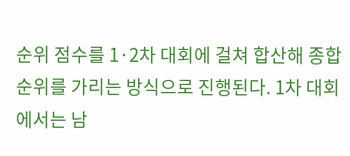순위 점수를 1·2차 대회에 걸쳐 합산해 종합 순위를 가리는 방식으로 진행된다. 1차 대회에서는 남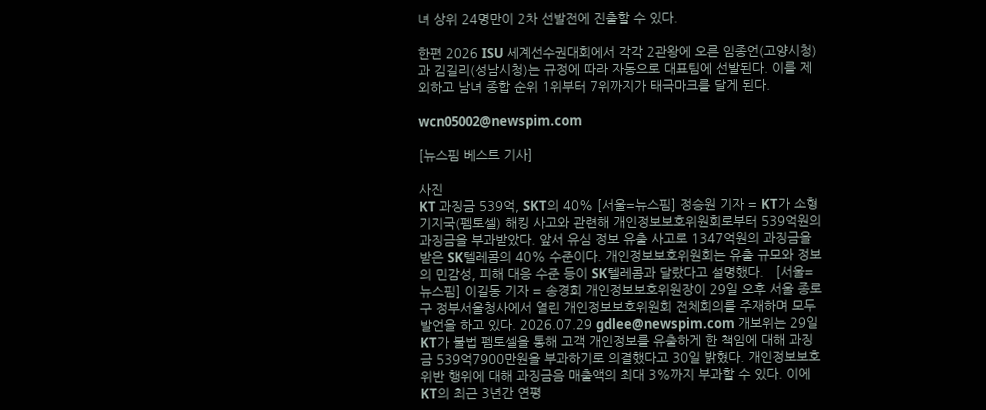녀 상위 24명만이 2차 선발전에 진출할 수 있다.

한편 2026 ISU 세계선수권대회에서 각각 2관왕에 오른 임종언(고양시청)과 김길리(성남시청)는 규정에 따라 자동으로 대표팀에 선발된다. 이를 제외하고 남녀 종합 순위 1위부터 7위까지가 태극마크를 달게 된다.

wcn05002@newspim.com

[뉴스핌 베스트 기사]

사진
KT 과징금 539억, SKT의 40% [서울=뉴스핌] 정승원 기자 = KT가 소형 기지국(펨토셀) 해킹 사고와 관련해 개인정보보호위원회로부터 539억원의 과징금을 부과받았다. 앞서 유심 정보 유출 사고로 1347억원의 과징금을 받은 SK텔레콤의 40% 수준이다. 개인정보보호위원회는 유출 규모와 정보의 민감성, 피해 대응 수준 등이 SK텔레콤과 달랐다고 설명했다.   [서울=뉴스핌] 이길동 기자 = 송경희 개인정보보호위원장이 29일 오후 서울 종로구 정부서울청사에서 열린 개인정보보호위원회 전체회의를 주재하며 모두발언을 하고 있다. 2026.07.29 gdlee@newspim.com 개보위는 29일 KT가 불법 펨토셀을 통해 고객 개인정보를 유출하게 한 책임에 대해 과징금 539억7900만원을 부과하기로 의결했다고 30일 밝혔다. 개인정보보호 위반 행위에 대해 과징금음 매출액의 최대 3%까지 부과할 수 있다. 이에 KT의 최근 3년간 연평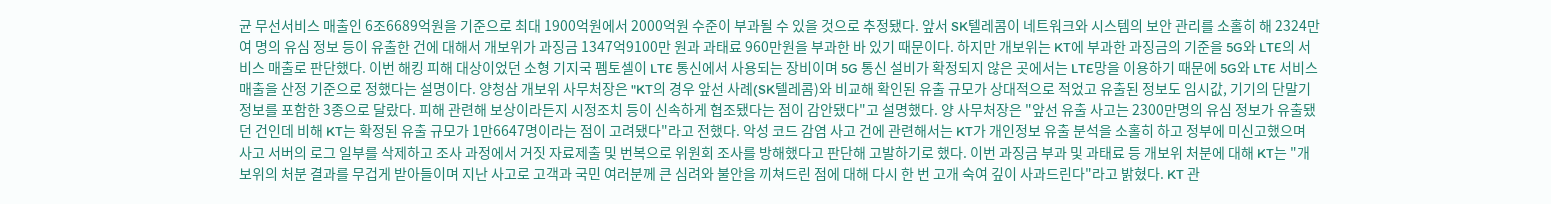균 무선서비스 매출인 6조6689억원을 기준으로 최대 1900억원에서 2000억원 수준이 부과될 수 있을 것으로 추정됐다. 앞서 SK텔레콤이 네트워크와 시스템의 보안 관리를 소홀히 해 2324만여 명의 유심 정보 등이 유출한 건에 대해서 개보위가 과징금 1347억9100만 원과 과태료 960만원을 부과한 바 있기 때문이다. 하지만 개보위는 KT에 부과한 과징금의 기준을 5G와 LTE의 서비스 매출로 판단했다. 이번 해킹 피해 대상이었던 소형 기지국 펨토셀이 LTE 통신에서 사용되는 장비이며 5G 통신 설비가 확정되지 않은 곳에서는 LTE망을 이용하기 때문에 5G와 LTE 서비스 매출을 산정 기준으로 정했다는 설명이다. 양청삼 개보위 사무처장은 "KT의 경우 앞선 사례(SK텔레콤)와 비교해 확인된 유출 규모가 상대적으로 적었고 유출된 정보도 임시값, 기기의 단말기 정보를 포함한 3종으로 달랐다. 피해 관련해 보상이라든지 시정조치 등이 신속하게 협조됐다는 점이 감안됐다"고 설명했다. 양 사무처장은 "앞선 유출 사고는 2300만명의 유심 정보가 유출됐던 건인데 비해 KT는 확정된 유출 규모가 1만6647명이라는 점이 고려됐다"라고 전했다. 악성 코드 감염 사고 건에 관련해서는 KT가 개인정보 유출 분석을 소홀히 하고 정부에 미신고했으며 사고 서버의 로그 일부를 삭제하고 조사 과정에서 거짓 자료제출 및 번복으로 위원회 조사를 방해했다고 판단해 고발하기로 했다. 이번 과징금 부과 및 과태료 등 개보위 처분에 대해 KT는 "개보위의 처분 결과를 무겁게 받아들이며 지난 사고로 고객과 국민 여러분께 큰 심려와 불안을 끼쳐드린 점에 대해 다시 한 번 고개 숙여 깊이 사과드린다"라고 밝혔다. KT 관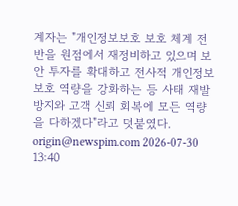계자는 "개인정보보호 보호 체계 전반을 원점에서 재정비하고 있으며 보안 투자를 확대하고 전사적 개인정보보호 역량을 강화하는 등 사태 재발 방지와 고객 신뢰 회복에 모든 역량을 다하겠다"라고 덧붙였다.  origin@newspim.com 2026-07-30 13:40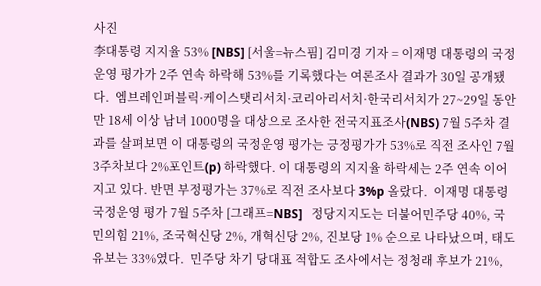사진
李대통령 지지율 53% [NBS] [서울=뉴스핌] 김미경 기자 = 이재명 대통령의 국정운영 평가가 2주 연속 하락해 53%를 기록했다는 여론조사 결과가 30일 공개됐다.  엠브레인퍼블릭·케이스탯리서치·코리아리서치·한국리서치가 27~29일 동안 만 18세 이상 남녀 1000명을 대상으로 조사한 전국지표조사(NBS) 7월 5주차 결과를 살펴보면 이 대통령의 국정운영 평가는 긍정평가가 53%로 직전 조사인 7월 3주차보다 2%포인트(p) 하락했다. 이 대통령의 지지율 하락세는 2주 연속 이어지고 있다. 반면 부정평가는 37%로 직전 조사보다 3%p 올랐다.  이재명 대통령 국정운영 평가 7월 5주차 [그래프=NBS]   정당지지도는 더불어민주당 40%, 국민의힘 21%, 조국혁신당 2%, 개혁신당 2%, 진보당 1% 순으로 나타났으며, 태도유보는 33%였다.  민주당 차기 당대표 적합도 조사에서는 정청래 후보가 21%,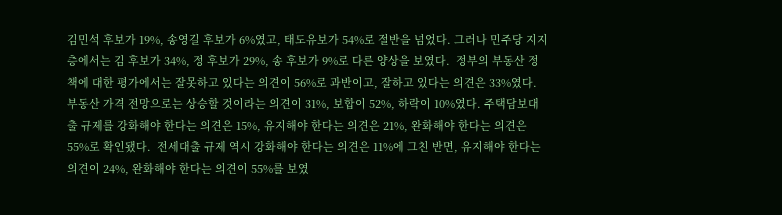김민석 후보가 19%, 송영길 후보가 6%였고, 태도유보가 54%로 절반을 넘었다. 그러나 민주당 지지층에서는 김 후보가 34%, 정 후보가 29%, 송 후보가 9%로 다른 양상을 보였다.  정부의 부동산 정책에 대한 평가에서는 잘못하고 있다는 의견이 56%로 과반이고, 잘하고 있다는 의견은 33%였다.  부동산 가격 전망으로는 상승할 것이라는 의견이 31%, 보합이 52%, 하락이 10%였다. 주택담보대출 규제를 강화해야 한다는 의견은 15%, 유지해야 한다는 의견은 21%, 완화해야 한다는 의견은 55%로 확인됐다.  전세대출 규제 역시 강화해야 한다는 의견은 11%에 그친 반면, 유지해야 한다는 의견이 24%, 완화해야 한다는 의견이 55%를 보였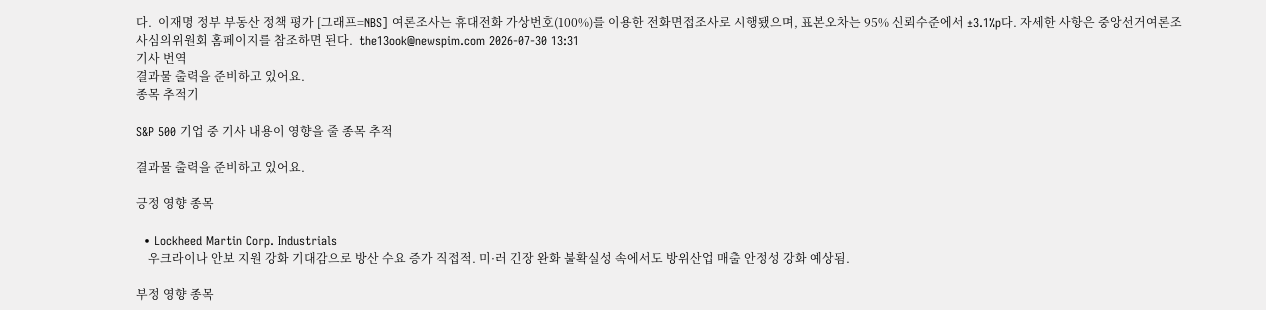다.  이재명 정부 부동산 정책 평가 [그래프=NBS] 여론조사는 휴대전화 가상번호(100%)를 이용한 전화면접조사로 시행됐으며, 표본오차는 95% 신뢰수준에서 ±3.1%p다. 자세한 사항은 중앙선거여론조사심의위원회 홈페이지를 참조하면 된다.  the13ook@newspim.com 2026-07-30 13:31
기사 번역
결과물 출력을 준비하고 있어요.
종목 추적기

S&P 500 기업 중 기사 내용이 영향을 줄 종목 추적

결과물 출력을 준비하고 있어요.

긍정 영향 종목

  • Lockheed Martin Corp. Industrials
    우크라이나 안보 지원 강화 기대감으로 방산 수요 증가 직접적. 미·러 긴장 완화 불확실성 속에서도 방위산업 매출 안정성 강화 예상됨.

부정 영향 종목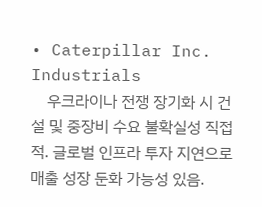• Caterpillar Inc. Industrials
    우크라이나 전쟁 장기화 시 건설 및 중장비 수요 불확실성 직접적. 글로벌 인프라 투자 지연으로 매출 성장 둔화 가능성 있음.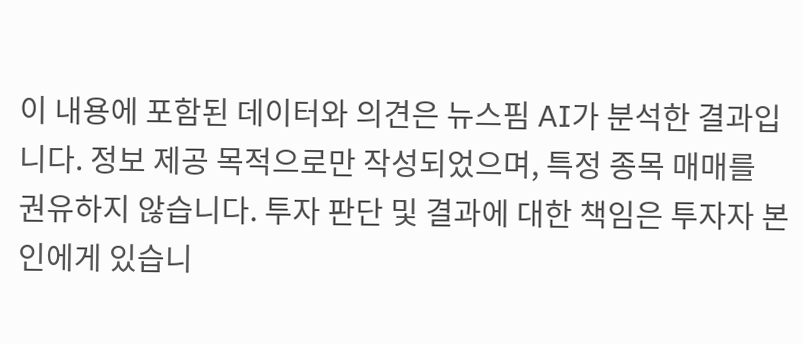이 내용에 포함된 데이터와 의견은 뉴스핌 AI가 분석한 결과입니다. 정보 제공 목적으로만 작성되었으며, 특정 종목 매매를 권유하지 않습니다. 투자 판단 및 결과에 대한 책임은 투자자 본인에게 있습니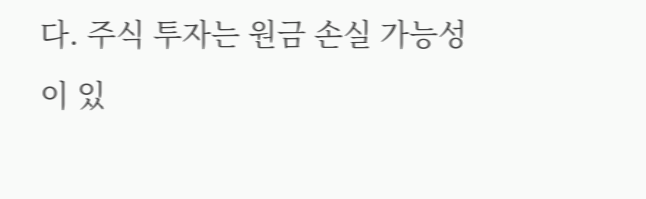다. 주식 투자는 원금 손실 가능성이 있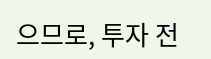으므로, 투자 전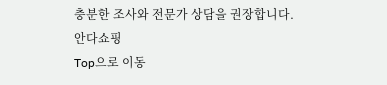충분한 조사와 전문가 상담을 권장합니다.
안다쇼핑
Top으로 이동